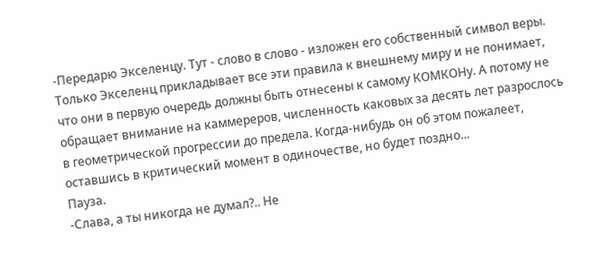-Передарю Экселенцу. Тут - слово в слово - изложен его собственный символ веры. Только Экселенц прикладывает все эти правила к внешнему миру и не понимает, что они в первую очередь должны быть отнесены к самому КОМКОНу. А потому не обращает внимание на каммереров, численность каковых за десять лет разрослось в геометрической прогрессии до предела. Когда-нибудь он об этом пожалеет, оставшись в критический момент в одиночестве, но будет поздно...
Пауза.
-Слава, а ты никогда не думал?.. Не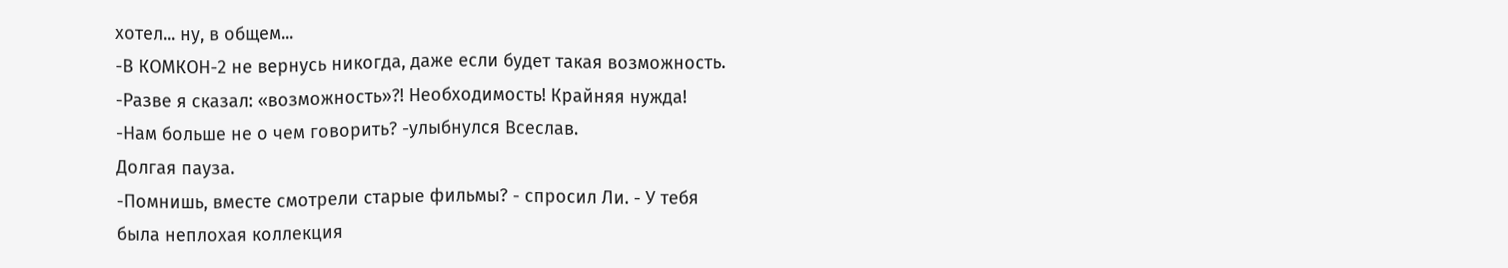хотел... ну, в общем...
-В КОМКОН-2 не вернусь никогда, даже если будет такая возможность.
-Разве я сказал: «возможность»?! Необходимость! Крайняя нужда!
-Нам больше не о чем говорить? -улыбнулся Всеслав.
Долгая пауза.
-Помнишь, вместе смотрели старые фильмы? - спросил Ли. - У тебя была неплохая коллекция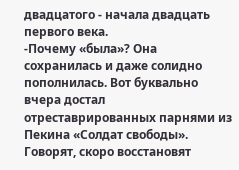двадцатого - начала двадцать первого века.
-Почему «была»? Она сохранилась и даже солидно пополнилась. Вот буквально вчера достал отреставрированных парнями из Пекина «Солдат свободы». Говорят, скоро восстановят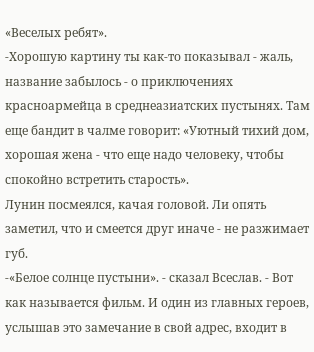«Веселых ребят».
-Хорошую картину ты как-то показывал - жаль, название забылось - о приключениях красноармейца в среднеазиатских пустынях. Там еще бандит в чалме говорит: «Уютный тихий дом, хорошая жена - что еще надо человеку, чтобы спокойно встретить старость».
Лунин посмеялся, качая головой. Ли опять заметил, что и смеется друг иначе - не разжимает губ.
-«Белое солнце пустыни». - сказал Всеслав. - Вот как называется фильм. И один из главных героев, услышав это замечание в свой адрес, входит в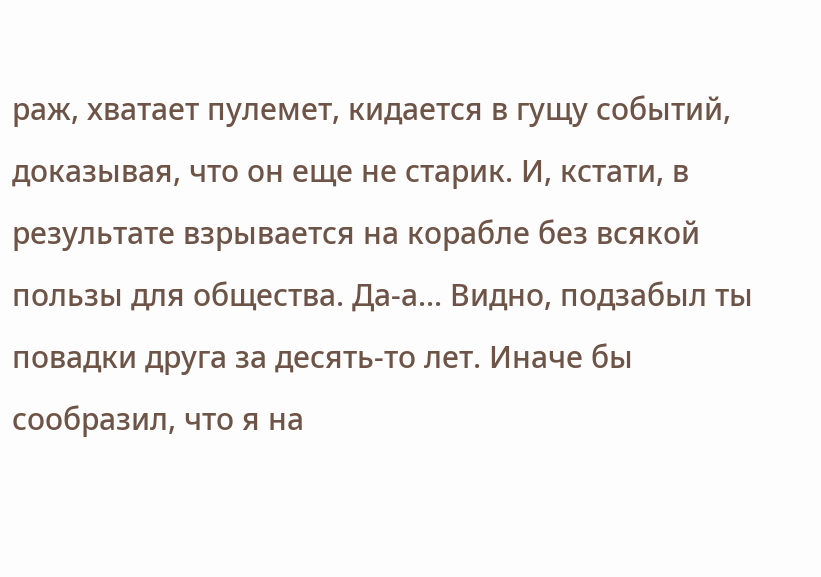раж, хватает пулемет, кидается в гущу событий, доказывая, что он еще не старик. И, кстати, в результате взрывается на корабле без всякой пользы для общества. Да-а... Видно, подзабыл ты повадки друга за десять-то лет. Иначе бы сообразил, что я на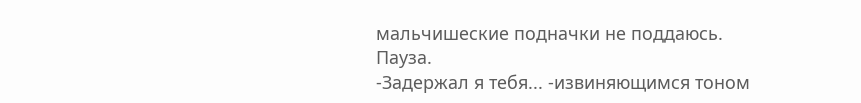мальчишеские подначки не поддаюсь.
Пауза.
-Задержал я тебя... -извиняющимся тоном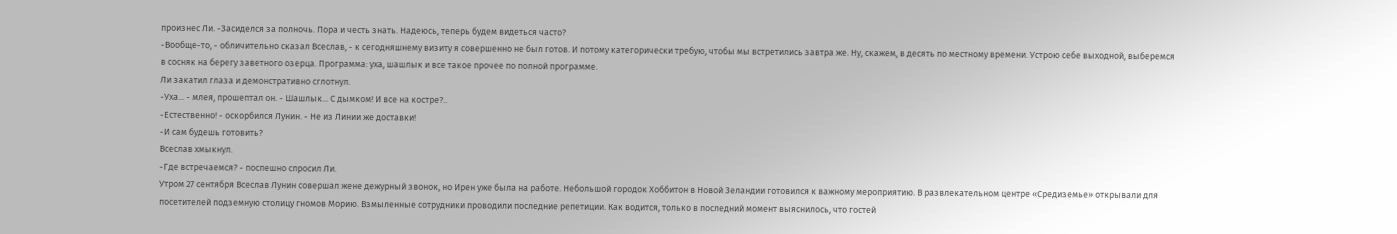произнес Ли. -Засиделся за полночь. Пора и честь знать. Надеюсь, теперь будем видеться часто?
-Вообще-то, - обличительно сказал Всеслав, - к сегодняшнему визиту я совершенно не был готов. И потому категорически требую, чтобы мы встретились завтра же. Ну, скажем, в десять по местному времени. Устрою себе выходной, выберемся в сосняк на берегу заветного озерца. Программа: уха, шашлык и все такое прочее по полной программе.
Ли закатил глаза и демонстративно сглотнул.
-Уха... - млея, прошептал он. - Шашлык... С дымком! И все на костре?..
-Естественно! - оскорбился Лунин. - Не из Линии же доставки!
-И сам будешь готовить?
Всеслав хмыкнул.
-Где встречаемся? - поспешно спросил Ли.
Утром 27 сентября Всеслав Лунин совершал жене дежурный звонок, но Ирен уже была на работе. Небольшой городок Хоббитон в Новой Зеландии готовился к важному мероприятию. В развлекательном центре «Средиземье» открывали для посетителей подземную столицу гномов Морию. Взмыленные сотрудники проводили последние репетиции. Как водится, только в последний момент выяснилось, что гостей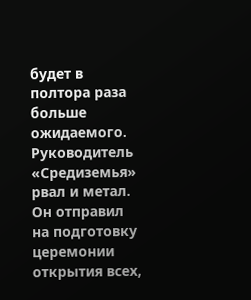будет в полтора раза больше ожидаемого. Руководитель «Средиземья» рвал и метал. Он отправил на подготовку церемонии открытия всех,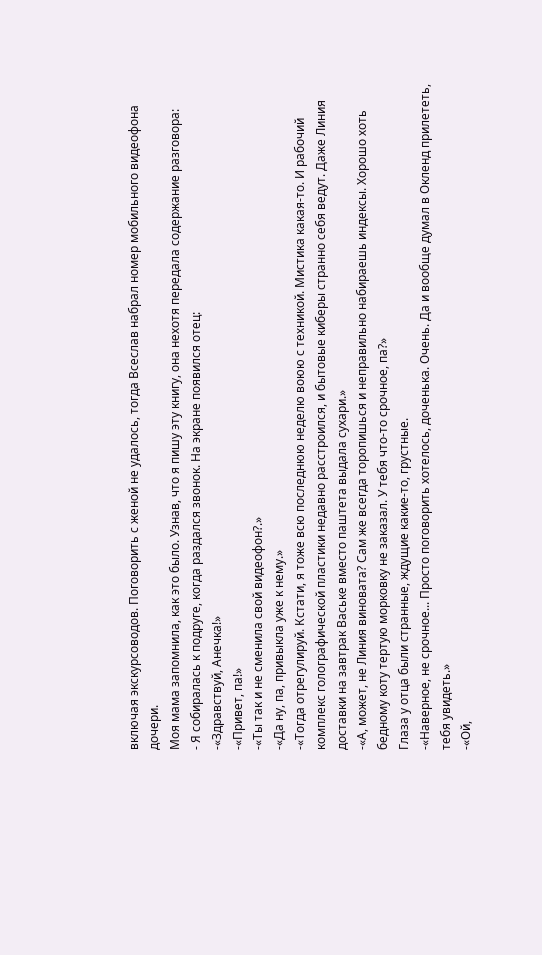включая экскурсоводов. Поговорить с женой не удалось, тогда Всеслав набрал номер мобильного видеофона дочери.
Моя мама запомнила, как это было. Узнав, что я пишу эту книгу, она нехотя передала содержание разговора:
- Я собиралась к подруге, когда раздался звонок. На экране появился отец:
-«Здравствуй, Анечка!»
-«Привет, па!»
-«Ты так и не сменила свой видеофон?.»
-«Да ну, па, привыкла уже к нему.»
-«Тогда отрегулируй. Кстати, я тоже всю последнюю неделю воюю с техникой. Мистика какая-то. И рабочий комплекс голографической пластики недавно расстроился, и бытовые киберы странно себя ведут. Даже Линия доставки на завтрак Ваське вместо паштета выдала сухари.»
-«А, может, не Линия виновата? Сам же всегда торопишься и неправильно набираешь индексы. Хорошо хоть бедному коту тертую морковку не заказал. У тебя что-то срочное, па?»
Глаза у отца были странные, ждущие какие-то, грустные.
-«Наверное, не срочное... Просто поговорить хотелось, доченька. Очень. Да и вообще думал в Окленд прилететь, тебя увидеть.»
-«Ой,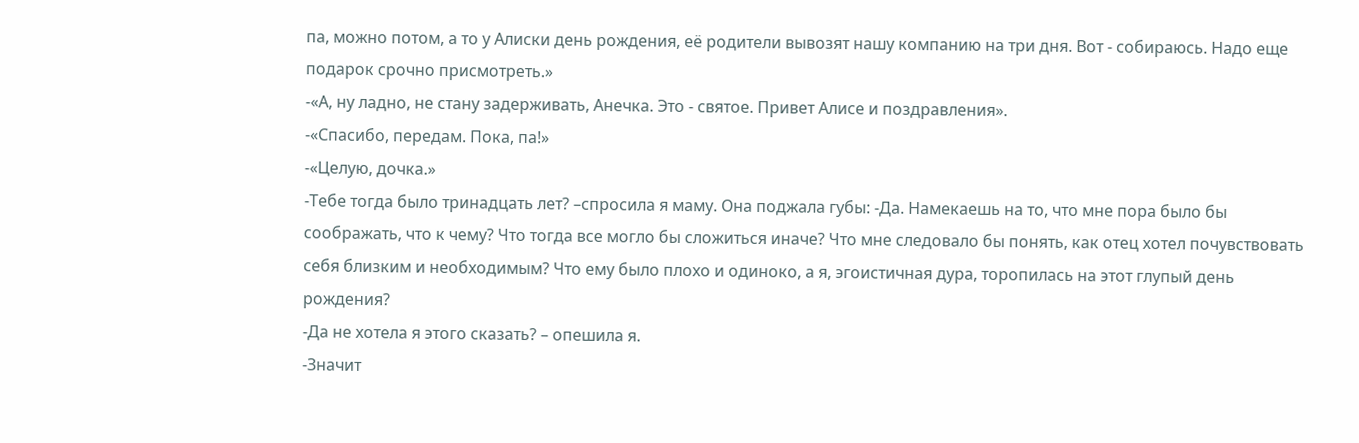па, можно потом, а то у Алиски день рождения, её родители вывозят нашу компанию на три дня. Вот - собираюсь. Надо еще подарок срочно присмотреть.»
-«А, ну ладно, не стану задерживать, Анечка. Это - святое. Привет Алисе и поздравления».
-«Спасибо, передам. Пока, па!»
-«Целую, дочка.»
-Тебе тогда было тринадцать лет? –спросила я маму. Она поджала губы: -Да. Намекаешь на то, что мне пора было бы соображать, что к чему? Что тогда все могло бы сложиться иначе? Что мне следовало бы понять, как отец хотел почувствовать себя близким и необходимым? Что ему было плохо и одиноко, а я, эгоистичная дура, торопилась на этот глупый день рождения?
-Да не хотела я этого сказать? – опешила я.
-Значит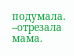подумала. –отрезала мама.